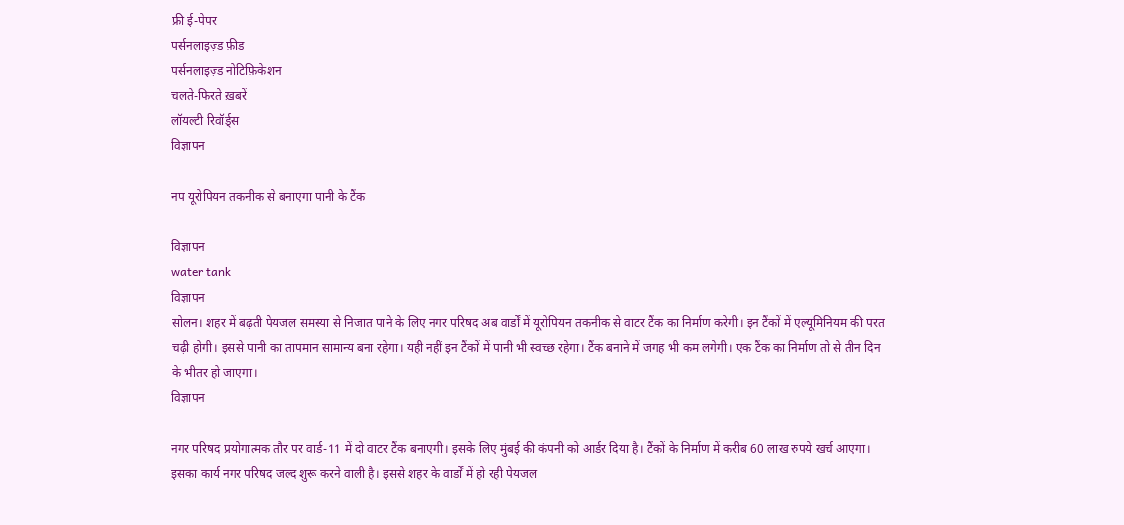फ्री ई-पेपर
पर्सनलाइज़्ड फ़ीड
पर्सनलाइज़्ड नोटिफ़िकेशन
चलते-फिरते ख़बरें
लॉयल्टी रिवॉर्ड्स
विज्ञापन

नप यूरोपियन तकनीक से बनाएगा पानी के टैंक

विज्ञापन
water tank
विज्ञापन
सोलन। शहर में बढ़ती पेयजल समस्या से निजात पाने के लिए नगर परिषद अब वार्डों में यूरोपियन तकनीक से वाटर टैंक का निर्माण करेगी। इन टैंकों में एल्यूमिनियम की परत चढ़ी होगी। इससे पानी का तापमान सामान्य बना रहेगा। यही नहीं इन टैंकों में पानी भी स्वच्छ रहेगा। टैंक बनाने में जगह भी कम लगेगी। एक टैंक का निर्माण तो से तीन दिन के भीतर हो जाएगा।
विज्ञापन

नगर परिषद प्रयोगात्मक तौर पर वार्ड-11 में दो वाटर टैंक बनाएगी। इसके लिए मुंबई की कंपनी को आर्डर दिया है। टैंकों के निर्माण में करीब 60 लाख रुपये खर्च आएगा। इसका कार्य नगर परिषद जल्द शुरू करने वाली है। इससे शहर के वार्डों में हो रही पेयजल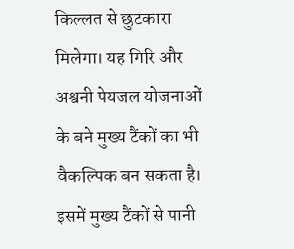किल्लत से छुटकारा मिलेगा। यह गिरि और अश्वनी पेयजल योजनाओं के बने मुख्य टैंकों का भी वैकल्पिक बन सकता है। इसमें मुख्य टैंकों से पानी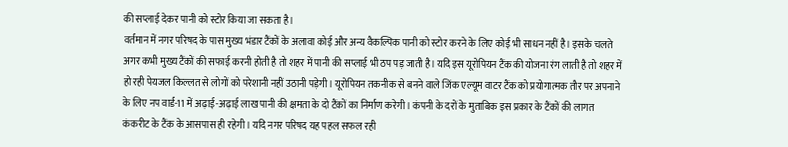की सप्लाई देकर पानी को स्टोर किया जा सकता है।
वर्तमान में नगर परिषद के पास मुख्य भंडार टैंकों के अलावा कोई और अन्य वैकल्पिक पानी को स्टोर करने के लिए कोई भी साधन नहीं है। इसके चलते अगर कभी मुख्य टैंकों की सफाई करनी होती है तो शहर में पानी की सप्लाई भी ठप पड़ जाती है। यदि इस यूरोपियन टैंक की योजना रंग लाती है तो शहर में हो रही पेयजल किल्लत से लोगों को परेशानी नहीं उठानी पड़ेगी। यूरोपियन तकनीक से बनने वाले जिंक एल्यूम वाटर टैंक को प्रयोगात्मक तौर पर अपनाने के लिए नप वार्ड-11 में अढ़ाई-अढ़ाई लाख पानी की क्षमता के दो टैंकों का निर्माण करेगी। कंपनी के दरों के मुताबिक इस प्रकार के टैंकों की लागत कंकरीट के टैंक के आसपास ही रहेगी। यदि नगर परिषद यह पहल सफल रही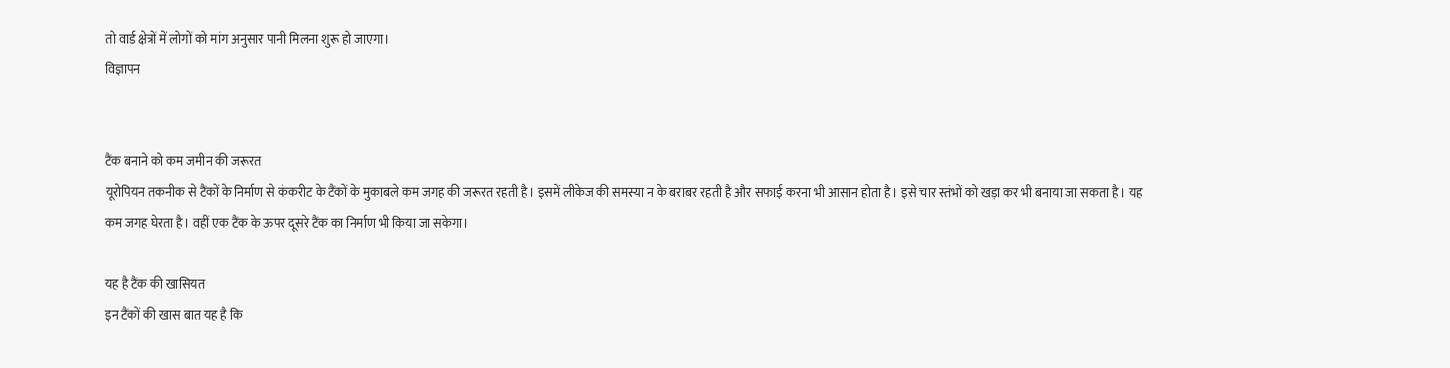तो वार्ड क्षेत्रों में लोगों को मांग अनुसार पानी मिलना शुरू हो जाएगा।
विज्ञापन


टैंक बनाने को कम जमीन की जरूरत
यूरोपियन तकनीक से टैंकों के निर्माण से कंकरीट के टैंकों के मुकाबले कम जगह की जरूरत रहती है। इसमें लीकेज की समस्या न के बराबर रहती है और सफाई करना भी आसान होता है। इसे चार स्तंभों को खड़ा कर भी बनाया जा सकता है। यह कम जगह घेरता है। वहीं एक टैंक के ऊपर दूसरे टैंक का निर्माण भी किया जा सकेगा।

यह है टैंक की खासियत
इन टैंकों की खास बात यह है कि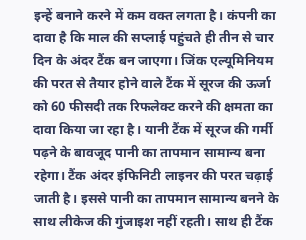इन्हें बनाने करने में कम वक्त लगता है। कंपनी का दावा है कि माल की सप्लाई पहुंचते ही तीन से चार दिन के अंदर टैंक बन जाएगा। जिंक एल्यूमिनियम की परत से तैयार होने वाले टैंक में सूरज की ऊर्जा को 60 फीसदी तक रिफलेक्ट करने की क्षमता का दावा किया जा रहा है। यानी टैंक में सूरज की गर्मी पढ़ने के बावजूद पानी का तापमान सामान्य बना रहेगा। टैंक अंदर इंफिनिटी लाइनर की परत चढ़ाई जाती है। इससे पानी का तापमान सामान्य बनने के साथ लीकेज की गुंजाइश नहीं रहती। साथ ही टैंक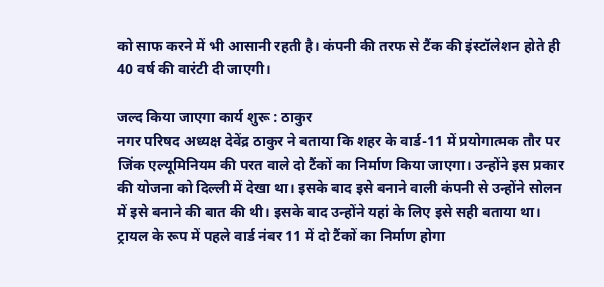को साफ करने में भी आसानी रहती है। कंपनी की तरफ से टैंक की इंस्टॉलेशन होते ही 40 वर्ष की वारंटी दी जाएगी।

जल्द किया जाएगा कार्य शुरू : ठाकुर
नगर परिषद अध्यक्ष देवेंद्र ठाकुर ने बताया कि शहर के वार्ड-11 में प्रयोगात्मक तौर पर जिंक एल्यूमिनियम की परत वाले दो टैंकों का निर्माण किया जाएगा। उन्होंने इस प्रकार की योजना को दिल्ली में देखा था। इसके बाद इसे बनाने वाली कंपनी से उन्होंने सोलन में इसे बनाने की बात की थी। इसके बाद उन्होंने यहां के लिए इसे सही बताया था। ट्रायल के रूप में पहले वार्ड नंबर 11 में दो टैंकों का निर्माण होगा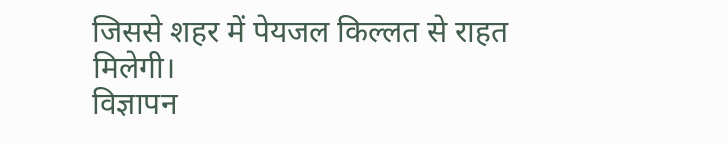जिससे शहर में पेयजल किल्लत से राहत मिलेगी।
विज्ञापन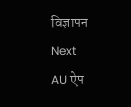विज्ञापन
Next
AU ऐप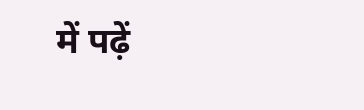में पढ़ें